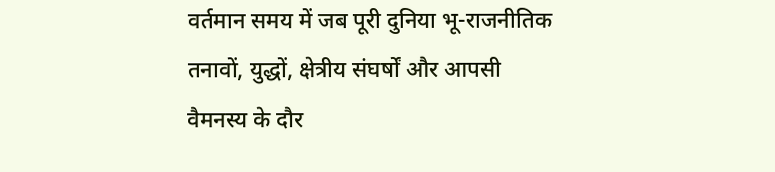वर्तमान समय में जब पूरी दुनिया भू-राजनीतिक तनावों, युद्धों, क्षेत्रीय संघर्षों और आपसी वैमनस्य के दौर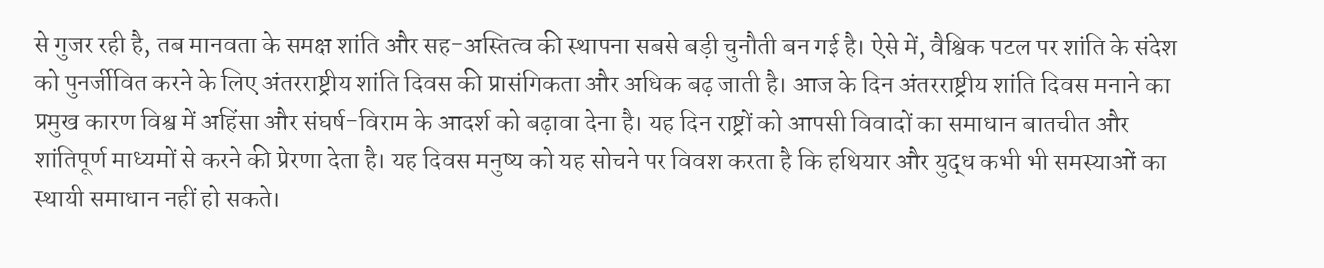से गुजर रही है, तब मानवता के समक्ष शांति और सह-अस्तित्व की स्थापना सबसे बड़ी चुनौती बन गई है। ऐसे में, वैश्विक पटल पर शांति के संदेश को पुनर्जीवित करने के लिए अंतरराष्ट्रीय शांति दिवस की प्रासंगिकता और अधिक बढ़ जाती है। आज के दिन अंतरराष्ट्रीय शांति दिवस मनाने का प्रमुख कारण विश्व में अहिंसा और संघर्ष-विराम के आदर्श को बढ़ावा देना है। यह दिन राष्ट्रों को आपसी विवादों का समाधान बातचीत और शांतिपूर्ण माध्यमों से करने की प्रेरणा देता है। यह दिवस मनुष्य को यह सोचने पर विवश करता है कि हथियार और युद्ध कभी भी समस्याओं का स्थायी समाधान नहीं हो सकते।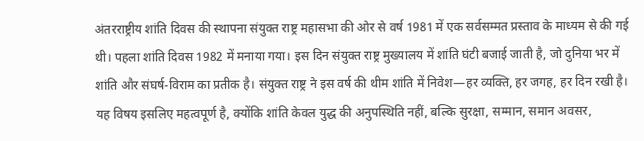अंतरराष्ट्रीय शांति दिवस की स्थापना संयुक्त राष्ट्र महासभा की ओर से वर्ष 1981 में एक सर्वसम्मत प्रस्ताव के माध्यम से की गई थी। पहला शांति दिवस 1982 में मनाया गया। इस दिन संयुक्त राष्ट्र मुख्यालय में शांति घंटी बजाई जाती है, जो दुनिया भर में शांति और संघर्ष-विराम का प्रतीक है। संयुक्त राष्ट्र ने इस वर्ष की थीम शांति में निवेश—हर व्यक्ति, हर जगह, हर दिन रखी है। यह विषय इसलिए महत्वपूर्ण है, क्योंकि शांति केवल युद्ध की अनुपस्थिति नहीं, बल्कि सुरक्षा, सम्मान, समान अवसर,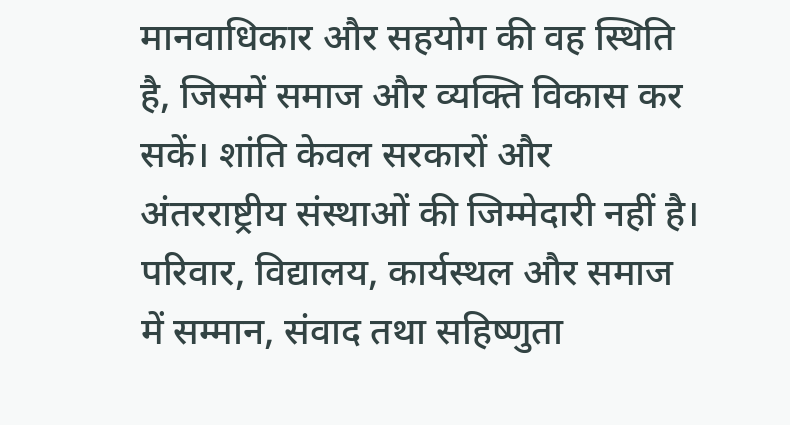मानवाधिकार और सहयोग की वह स्थिति है, जिसमें समाज और व्यक्ति विकास कर सकें। शांति केवल सरकारों और अंतरराष्ट्रीय संस्थाओं की जिम्मेदारी नहीं है। परिवार, विद्यालय, कार्यस्थल और समाज में सम्मान, संवाद तथा सहिष्णुता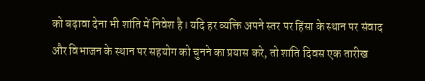को बढ़ावा देना भी शांति में निवेश है। यदि हर व्यक्ति अपने स्तर पर हिंसा के स्थान पर संवाद और विभाजन के स्थान पर सहयोग को चुनने का प्रयास करे, तो शांति दिवस एक तारीख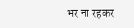भर ना रहकर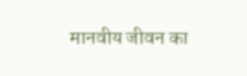मानवीय जीवन का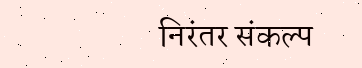निरंतर संकल्प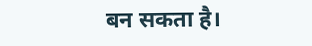बन सकता है।